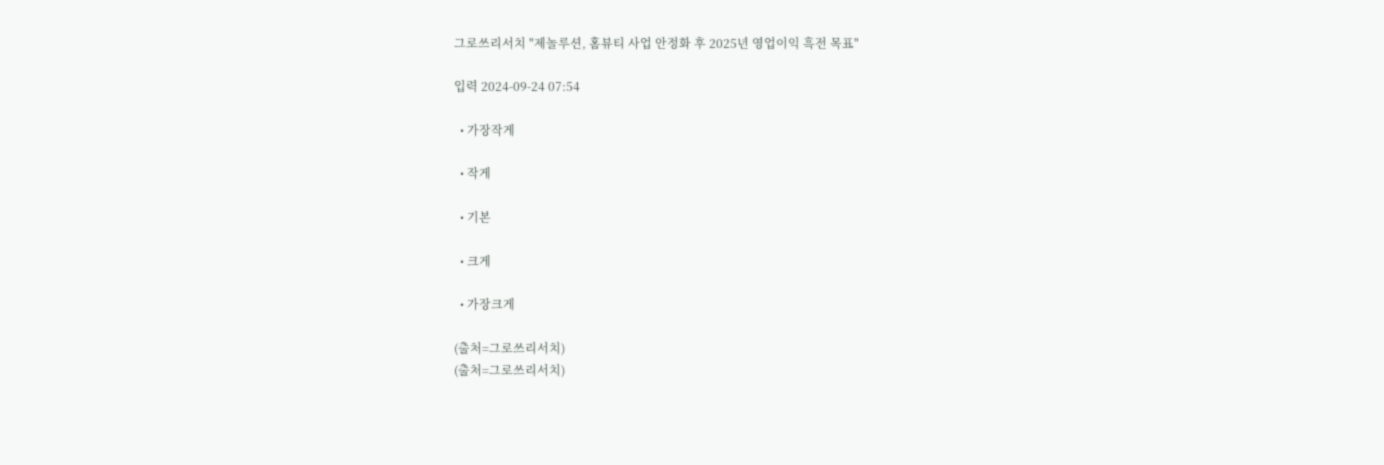그로쓰리서치 "제놀루션, 홈뷰티 사업 안정화 후 2025년 영업이익 흑전 목표"

입력 2024-09-24 07:54

  • 가장작게

  • 작게

  • 기본

  • 크게

  • 가장크게

(출처=그로쓰리서치)
(출처=그로쓰리서치)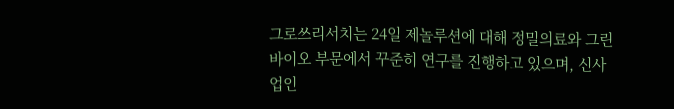그로쓰리서치는 24일 제놀루션에 대해 정밀의료와 그린바이오 부문에서 꾸준히 연구를 진행하고 있으며, 신사업인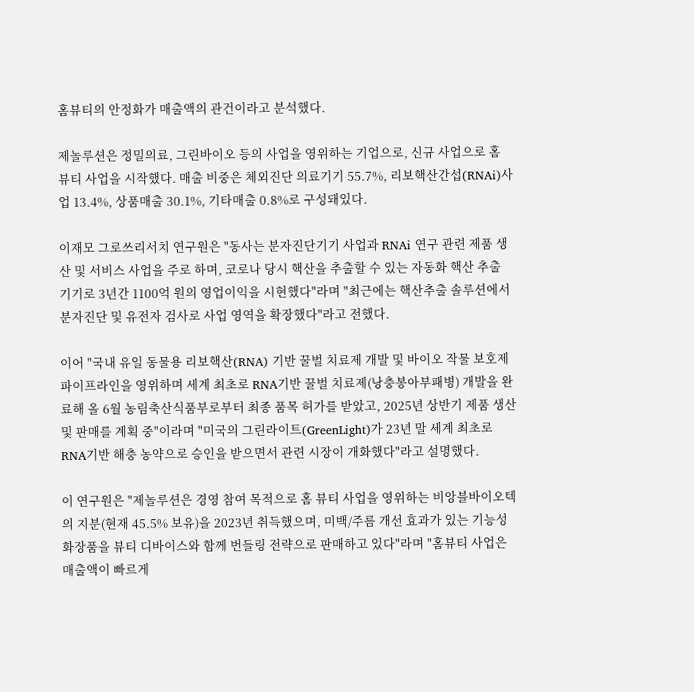홈뷰티의 안정화가 매출액의 관건이라고 분석했다.

제놀루션은 정밀의료, 그린바이오 등의 사업을 영위하는 기업으로, 신규 사업으로 홈 뷰티 사업을 시작했다. 매출 비중은 체외진단 의료기기 55.7%, 리보핵산간섭(RNAi)사업 13.4%, 상품매출 30.1%, 기타매출 0.8%로 구성돼있다.

이재모 그로쓰리서치 연구원은 "동사는 분자진단기기 사업과 RNAi 연구 관련 제품 생산 및 서비스 사업을 주로 하며, 코로나 당시 핵산을 추출할 수 있는 자동화 핵산 추출 기기로 3년간 1100억 원의 영업이익을 시현했다"라며 "최근에는 핵산추출 솔루션에서 분자진단 및 유전자 검사로 사업 영역을 확장했다"라고 전했다.

이어 "국내 유일 동물용 리보핵산(RNA) 기반 꿀벌 치료제 개발 및 바이오 작물 보호제 파이프라인을 영위하며 세계 최초로 RNA기반 꿀벌 치료제(낭충봉아부패병) 개발을 완료해 올 6월 농림축산식품부로부터 최종 품목 허가를 받았고, 2025년 상반기 제품 생산 및 판매를 계획 중"이라며 "미국의 그린라이트(GreenLight)가 23년 말 세계 최초로 RNA기반 해충 농약으로 승인을 받으면서 관련 시장이 개화했다"라고 설명했다.

이 연구원은 "제놀루션은 경영 참여 목적으로 홈 뷰티 사업을 영위하는 비앙블바이오텍의 지분(현재 45.5% 보유)을 2023년 취득했으며, 미백/주름 개선 효과가 있는 기능성 화장품을 뷰티 디바이스와 함께 번들링 전략으로 판매하고 있다"라며 "홈뷰티 사업은 매출액이 빠르게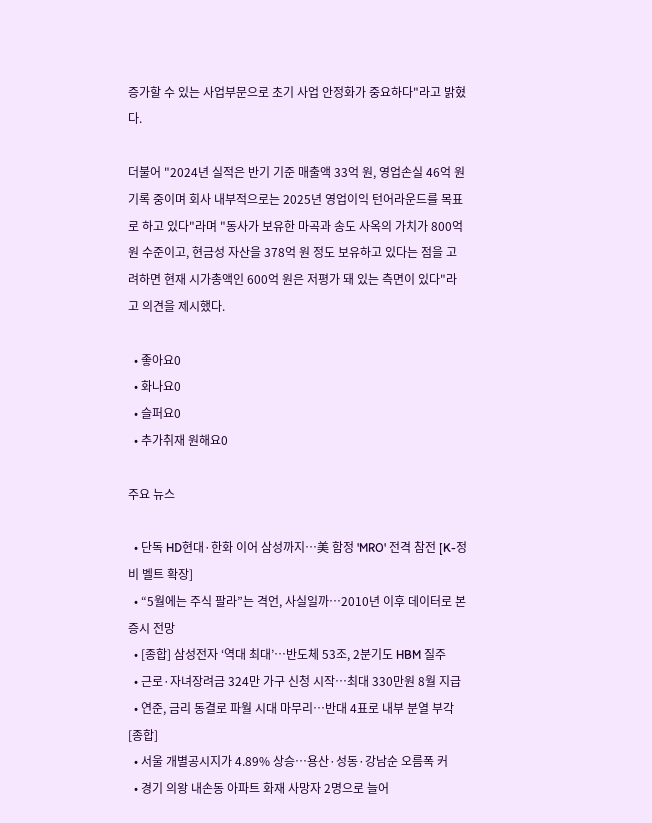증가할 수 있는 사업부문으로 초기 사업 안정화가 중요하다"라고 밝혔다.

더불어 "2024년 실적은 반기 기준 매출액 33억 원, 영업손실 46억 원 기록 중이며 회사 내부적으로는 2025년 영업이익 턴어라운드를 목표로 하고 있다"라며 "동사가 보유한 마곡과 송도 사옥의 가치가 800억 원 수준이고, 현금성 자산을 378억 원 정도 보유하고 있다는 점을 고려하면 현재 시가총액인 600억 원은 저평가 돼 있는 측면이 있다"라고 의견을 제시했다.

  • 좋아요0
  • 화나요0
  • 슬퍼요0
  • 추가취재 원해요0

주요 뉴스

  • 단독 HD현대·한화 이어 삼성까지⋯美 함정 'MRO' 전격 참전 [K-정비 벨트 확장]
  • “5월에는 주식 팔라”는 격언, 사실일까⋯2010년 이후 데이터로 본 증시 전망
  • [종합] 삼성전자 ‘역대 최대’…반도체 53조, 2분기도 HBM 질주
  • 근로·자녀장려금 324만 가구 신청 시작…최대 330만원 8월 지급
  • 연준, 금리 동결로 파월 시대 마무리…반대 4표로 내부 분열 부각[종합]
  • 서울 개별공시지가 4.89% 상승⋯용산·성동·강남순 오름폭 커
  • 경기 의왕 내손동 아파트 화재 사망자 2명으로 늘어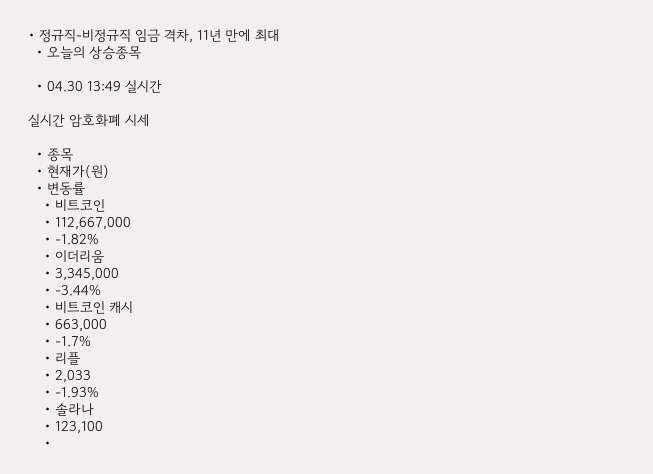• 정규직-비정규직 임금 격차, 11년 만에 최대
  • 오늘의 상승종목

  • 04.30 13:49 실시간

실시간 암호화폐 시세

  • 종목
  • 현재가(원)
  • 변동률
    • 비트코인
    • 112,667,000
    • -1.82%
    • 이더리움
    • 3,345,000
    • -3.44%
    • 비트코인 캐시
    • 663,000
    • -1.7%
    • 리플
    • 2,033
    • -1.93%
    • 솔라나
    • 123,100
    •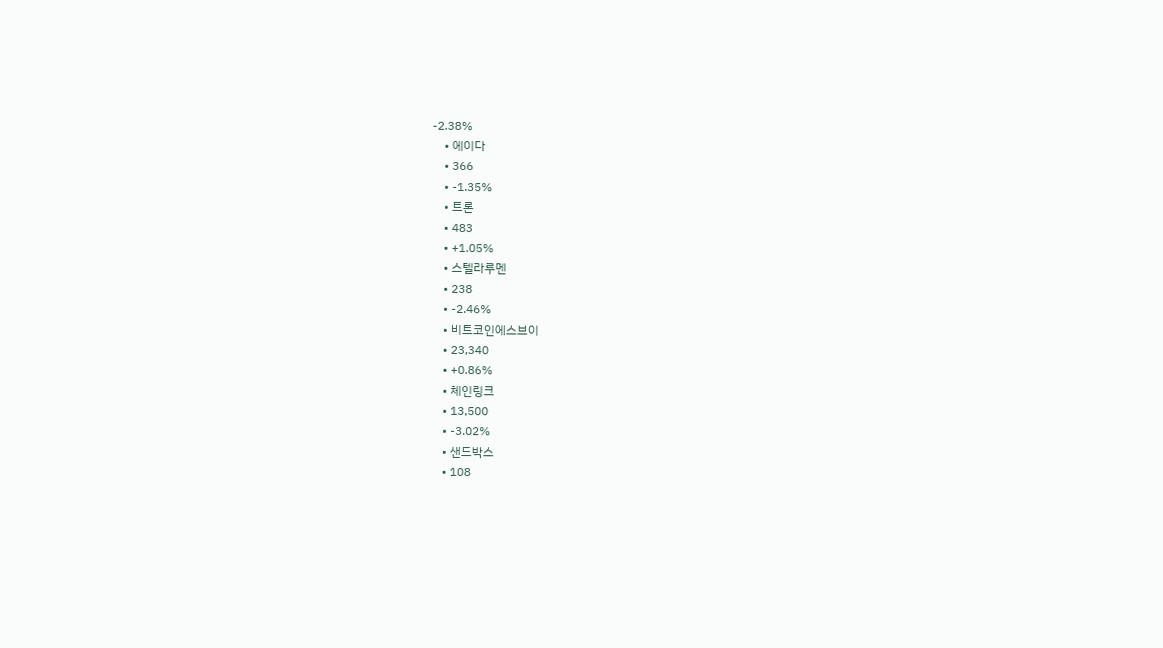-2.38%
    • 에이다
    • 366
    • -1.35%
    • 트론
    • 483
    • +1.05%
    • 스텔라루멘
    • 238
    • -2.46%
    • 비트코인에스브이
    • 23,340
    • +0.86%
    • 체인링크
    • 13,500
    • -3.02%
    • 샌드박스
    • 108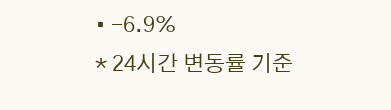• -6.9%
* 24시간 변동률 기준